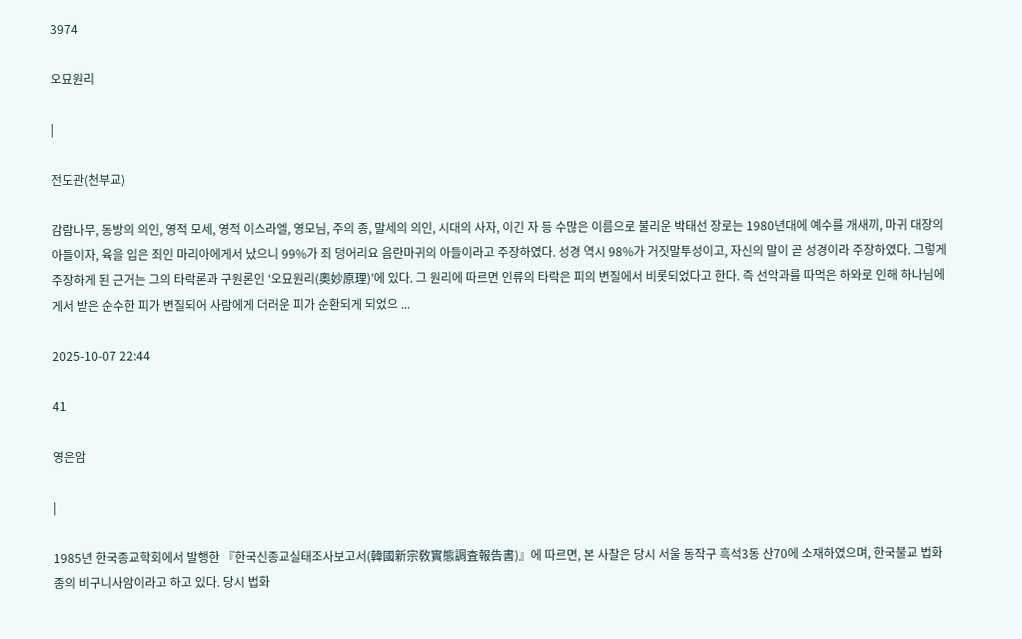3974

오묘원리

|

전도관(천부교)

감람나무, 동방의 의인, 영적 모세, 영적 이스라엘, 영모님, 주의 종, 말세의 의인, 시대의 사자, 이긴 자 등 수많은 이름으로 불리운 박태선 장로는 1980년대에 예수를 개새끼, 마귀 대장의 아들이자, 육을 입은 죄인 마리아에게서 났으니 99%가 죄 덩어리요 음란마귀의 아들이라고 주장하였다. 성경 역시 98%가 거짓말투성이고, 자신의 말이 곧 성경이라 주장하였다. 그렇게 주장하게 된 근거는 그의 타락론과 구원론인 ‘오묘원리(奧妙原理)’에 있다. 그 원리에 따르면 인류의 타락은 피의 변질에서 비롯되었다고 한다. 즉 선악과를 따먹은 하와로 인해 하나님에게서 받은 순수한 피가 변질되어 사람에게 더러운 피가 순환되게 되었으 ...

2025-10-07 22:44

41

영은암

|

1985년 한국종교학회에서 발행한 『한국신종교실태조사보고서(韓國新宗敎實態調査報告書)』에 따르면, 본 사찰은 당시 서울 동작구 흑석3동 산70에 소재하였으며, 한국불교 법화종의 비구니사암이라고 하고 있다. 당시 법화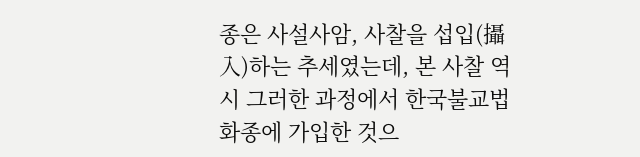종은 사설사암, 사찰을 섭입(攝入)하는 추세였는데, 본 사찰 역시 그러한 과정에서 한국불교법화종에 가입한 것으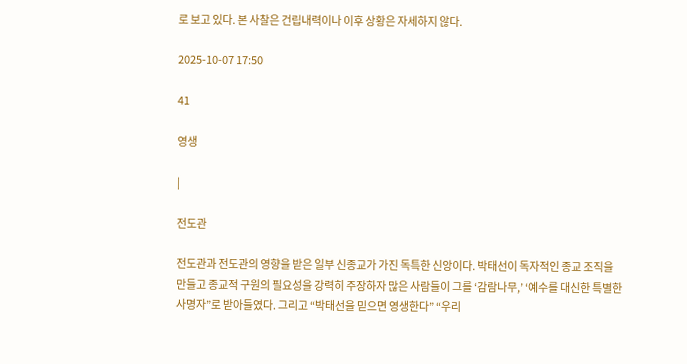로 보고 있다. 본 사찰은 건립내력이나 이후 상황은 자세하지 않다.

2025-10-07 17:50

41

영생

|

전도관

전도관과 전도관의 영향을 받은 일부 신종교가 가진 독특한 신앙이다. 박태선이 독자적인 종교 조직을 만들고 종교적 구원의 필요성을 강력히 주장하자 많은 사람들이 그를 ‘감람나무,’ ‘예수를 대신한 특별한 사명자”로 받아들였다. 그리고 “박태선을 믿으면 영생한다” “우리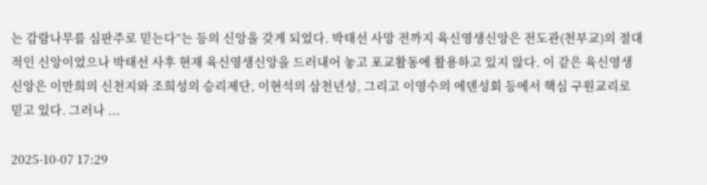는 감람나무를 심판주로 믿는다”는 등의 신앙을 갖게 되었다. 박태선 사망 전까지 육신영생신앙은 전도관(천부교)의 절대적인 신앙이었으나 박태선 사후 현재 육신영생신앙을 드러내어 놓고 포교활동에 활용하고 있지 않다. 이 같은 육신영생신앙은 이만희의 신천지와 조희성의 승리제단, 이현석의 삼천년성, 그리고 이영수의 에덴성회 등에서 핵심 구원교리로 믿고 있다. 그러나 ...

2025-10-07 17:29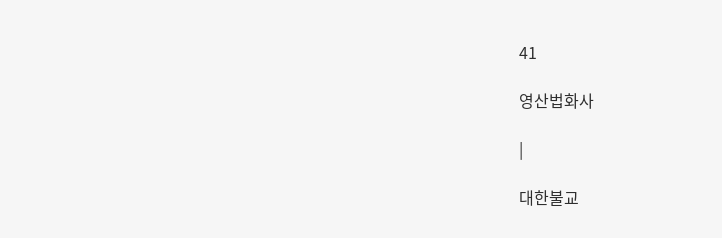41

영산법화사

|

대한불교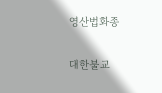영산법화종

대한불교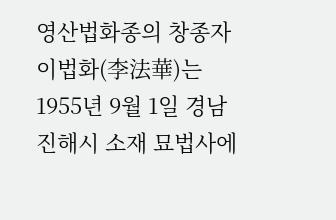영산법화종의 창종자 이법화(李法華)는 1955년 9월 1일 경남 진해시 소재 묘법사에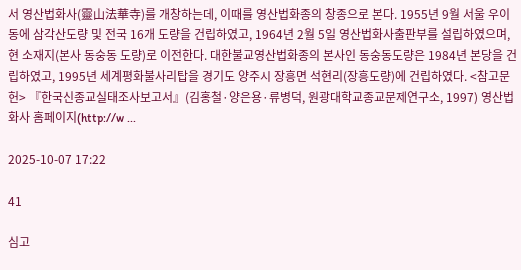서 영산법화사(靈山法華寺)를 개창하는데, 이때를 영산법화종의 창종으로 본다. 1955년 9월 서울 우이동에 삼각산도량 및 전국 16개 도량을 건립하였고, 1964년 2월 5일 영산법화사출판부를 설립하였으며, 현 소재지(본사 동숭동 도량)로 이전한다. 대한불교영산법화종의 본사인 동숭동도량은 1984년 본당을 건립하였고, 1995년 세계평화불사리탑을 경기도 양주시 장흥면 석현리(장흥도량)에 건립하였다. <참고문헌> 『한국신종교실태조사보고서』(김홍철·양은용·류병덕, 원광대학교종교문제연구소, 1997) 영산법화사 홈페이지(http://w ...

2025-10-07 17:22

41

심고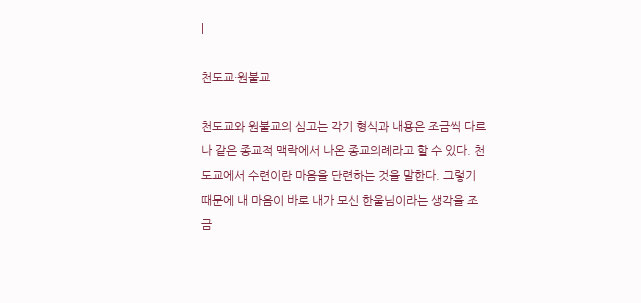|

천도교·원불교

천도교와 원불교의 심고는 각기 형식과 내용은 조금씩 다르나 같은 종교적 맥락에서 나온 종교의례라고 할 수 있다. 천도교에서 수련이란 마음을 단련하는 것을 말한다. 그렇기 때문에 내 마음이 바로 내가 모신 한울님이라는 생각을 조금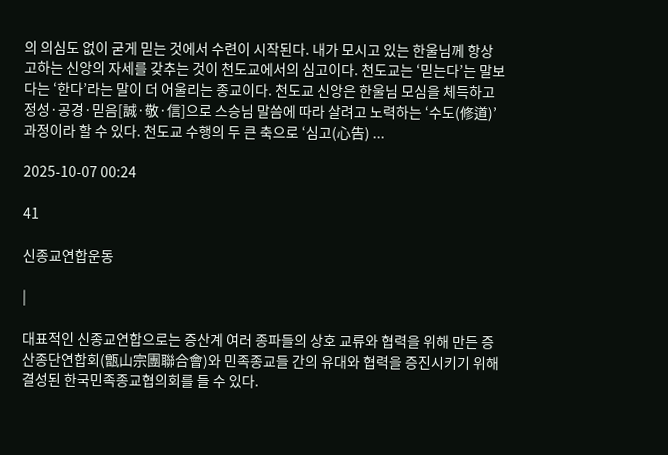의 의심도 없이 굳게 믿는 것에서 수련이 시작된다. 내가 모시고 있는 한울님께 항상 고하는 신앙의 자세를 갖추는 것이 천도교에서의 심고이다. 천도교는 ‘믿는다’는 말보다는 ‘한다’라는 말이 더 어울리는 종교이다. 천도교 신앙은 한울님 모심을 체득하고 정성·공경·믿음[誠·敬·信]으로 스승님 말씀에 따라 살려고 노력하는 ‘수도(修道)’ 과정이라 할 수 있다. 천도교 수행의 두 큰 축으로 ‘심고(心告) ...

2025-10-07 00:24

41

신종교연합운동

|

대표적인 신종교연합으로는 증산계 여러 종파들의 상호 교류와 협력을 위해 만든 증산종단연합회(甑山宗團聯合會)와 민족종교들 간의 유대와 협력을 증진시키기 위해 결성된 한국민족종교협의회를 들 수 있다.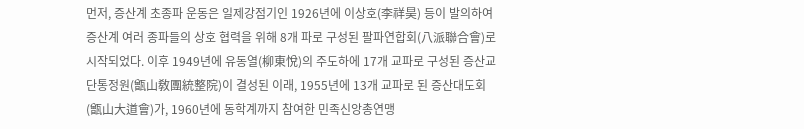먼저, 증산계 초종파 운동은 일제강점기인 1926년에 이상호(李祥昊) 등이 발의하여 증산계 여러 종파들의 상호 협력을 위해 8개 파로 구성된 팔파연합회(八派聯合會)로 시작되었다. 이후 1949년에 유동열(柳東悅)의 주도하에 17개 교파로 구성된 증산교단통정원(甑山敎團統整院)이 결성된 이래, 1955년에 13개 교파로 된 증산대도회(甑山大道會)가, 1960년에 동학계까지 참여한 민족신앙총연맹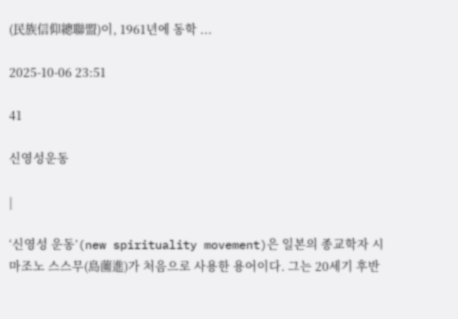(民族信仰總聯盟)이, 1961년에 동학 ...

2025-10-06 23:51

41

신영성운동

|

‘신영성 운동’(new spirituality movement)은 일본의 종교학자 시마조노 스스무(島薗進)가 처음으로 사용한 용어이다. 그는 20세기 후반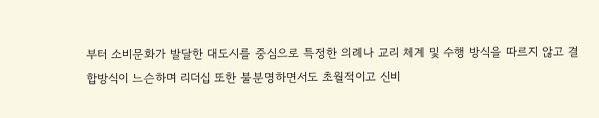부터 소비문화가 발달한 대도시를 중심으로 특정한 의례나 교리 체계 및 수행 방식을 따르지 않고 결합방식이 느슨하며 리더십 또한 불분명하면서도 초월적이고 신비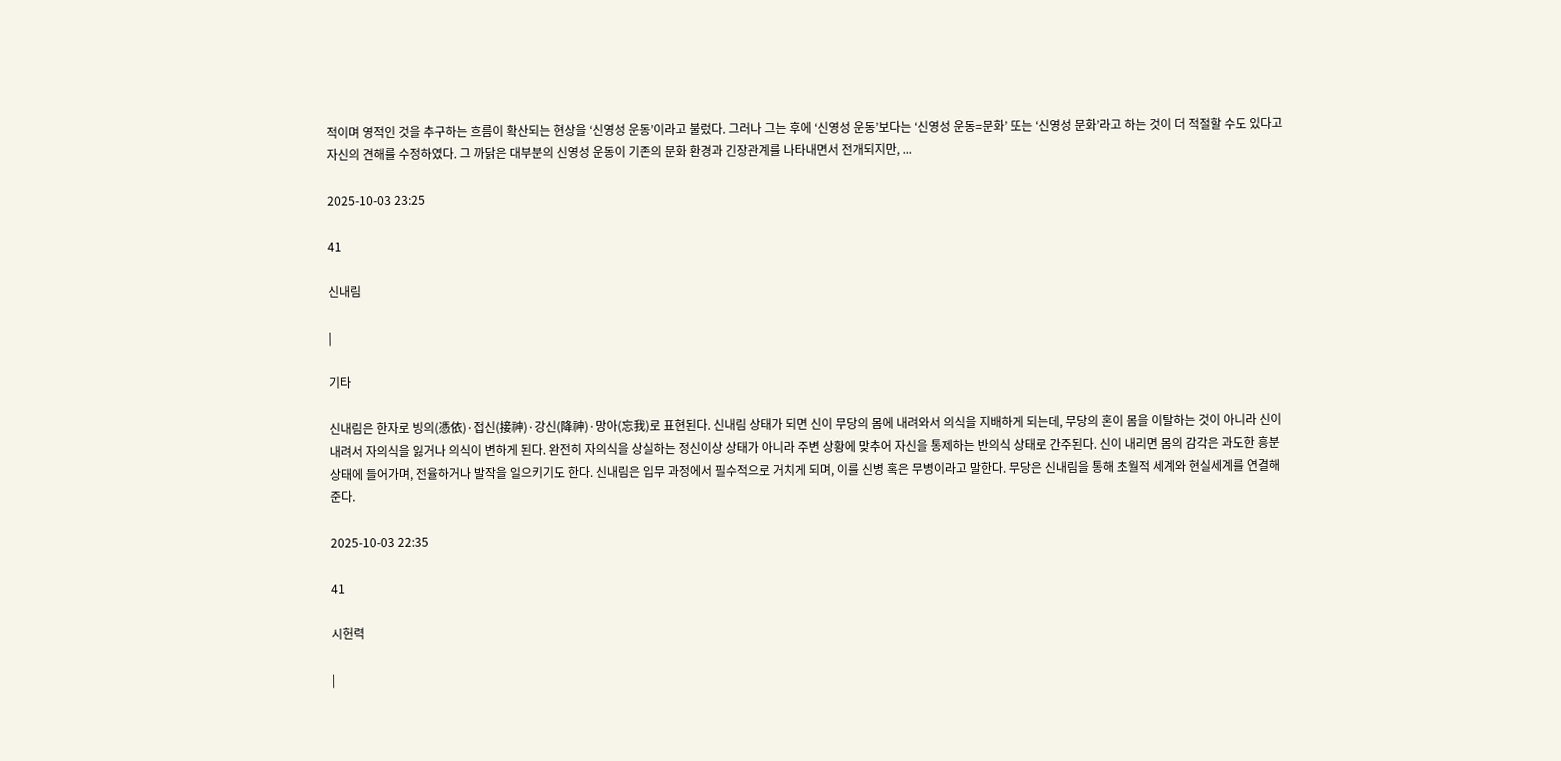적이며 영적인 것을 추구하는 흐름이 확산되는 현상을 ‘신영성 운동’이라고 불렀다. 그러나 그는 후에 ‘신영성 운동’보다는 ‘신영성 운동=문화’ 또는 ‘신영성 문화’라고 하는 것이 더 적절할 수도 있다고 자신의 견해를 수정하였다. 그 까닭은 대부분의 신영성 운동이 기존의 문화 환경과 긴장관계를 나타내면서 전개되지만, ...

2025-10-03 23:25

41

신내림

|

기타

신내림은 한자로 빙의(憑依)·접신(接神)·강신(降神)·망아(忘我)로 표현된다. 신내림 상태가 되면 신이 무당의 몸에 내려와서 의식을 지배하게 되는데, 무당의 혼이 몸을 이탈하는 것이 아니라 신이 내려서 자의식을 잃거나 의식이 변하게 된다. 완전히 자의식을 상실하는 정신이상 상태가 아니라 주변 상황에 맞추어 자신을 통제하는 반의식 상태로 간주된다. 신이 내리면 몸의 감각은 과도한 흥분상태에 들어가며, 전율하거나 발작을 일으키기도 한다. 신내림은 입무 과정에서 필수적으로 거치게 되며, 이를 신병 혹은 무병이라고 말한다. 무당은 신내림을 통해 초월적 세계와 현실세계를 연결해 준다.

2025-10-03 22:35

41

시헌력

|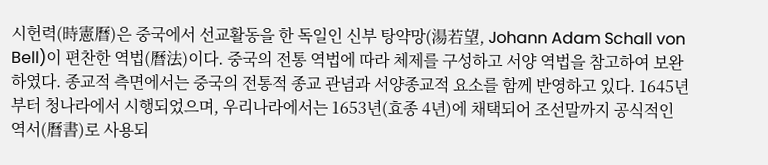시헌력(時憲曆)은 중국에서 선교활동을 한 독일인 신부 탕약망(湯若望, Johann Adam Schall von Bell)이 편찬한 역법(曆法)이다. 중국의 전통 역법에 따라 체제를 구성하고 서양 역법을 참고하여 보완하였다. 종교적 측면에서는 중국의 전통적 종교 관념과 서양종교적 요소를 함께 반영하고 있다. 1645년부터 청나라에서 시행되었으며, 우리나라에서는 1653년(효종 4년)에 채택되어 조선말까지 공식적인 역서(曆書)로 사용되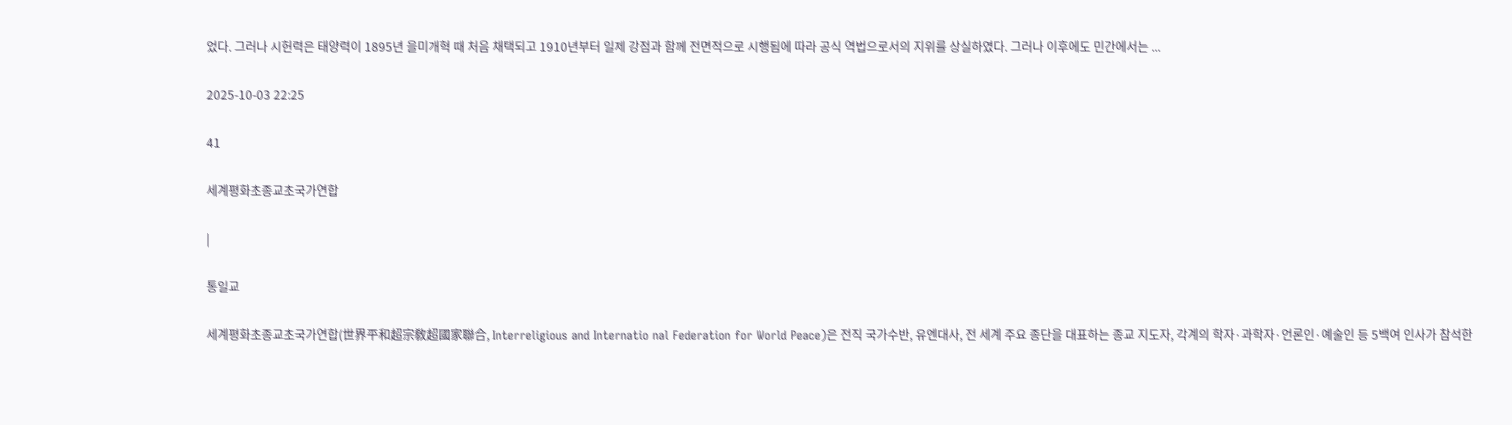었다. 그러나 시헌력은 태양력이 1895년 을미개혁 때 처음 채택되고 1910년부터 일제 강점과 함께 전면적으로 시행됨에 따라 공식 역법으로서의 지위를 상실하였다. 그러나 이후에도 민간에서는 ...

2025-10-03 22:25

41

세계평화초종교초국가연합

|

통일교

세계평화초종교초국가연합(世界平和超宗敎超國家聯合, Interreligious and Internatio nal Federation for World Peace)은 전직 국가수반, 유엔대사, 전 세계 주요 종단을 대표하는 종교 지도자, 각계의 학자·과학자·언론인·예술인 등 5백여 인사가 참석한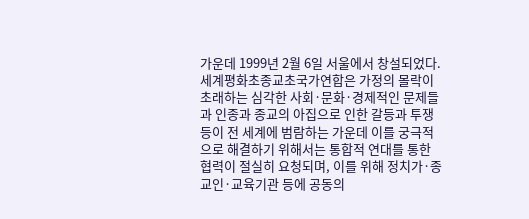가운데 1999년 2월 6일 서울에서 창설되었다. 세계평화초종교초국가연합은 가정의 몰락이 초래하는 심각한 사회·문화·경제적인 문제들과 인종과 종교의 아집으로 인한 갈등과 투쟁 등이 전 세계에 범람하는 가운데 이를 궁극적으로 해결하기 위해서는 통합적 연대를 통한 협력이 절실히 요청되며, 이를 위해 정치가·종교인·교육기관 등에 공동의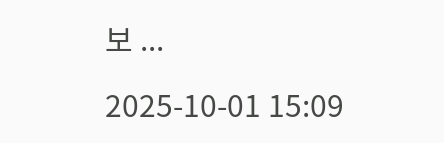보 ...

2025-10-01 15:09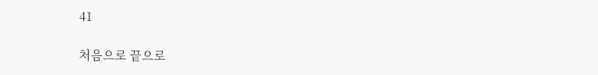41

처음으로 끝으로